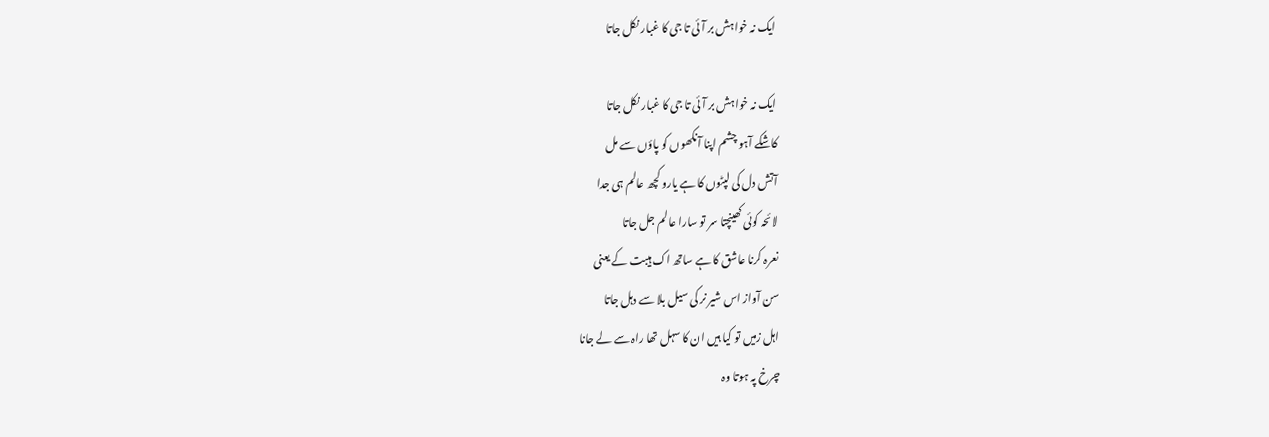ایک نہ خواہش بر آئی تا جی کا غبار نکل جاتا

ایک نہ خواہش بر آئی تا جی کا غبار نکل جاتا
کاشکے آہو چشم اپنا آنکھوں کو پاؤں سے مل
آتش دل کی لپٹوں کا ہے یارو کچھ عالم ہی جدا
لائحہ کوئی کھینچتا سر تو سارا عالم جل جاتا
نعرہ کرنا عاشق کا ہے ساتھ اک ہیبت کے یعنی
سن آواز اس شیر نر کی سیل بلا سے دہل جاتا
اہل زمیں تو کیا ہیں ان کا سہل تھا راہ سے لے جانا
چرخ پہ ہوتا وہ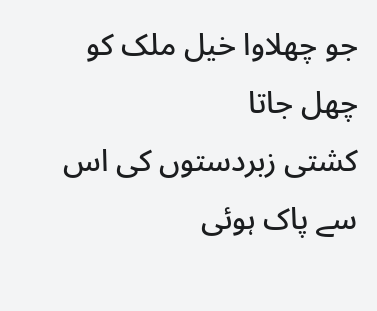جو چھلاوا خیل ملک کو چھل جاتا
کشتی زبردستوں کی اس سے پاک ہوئی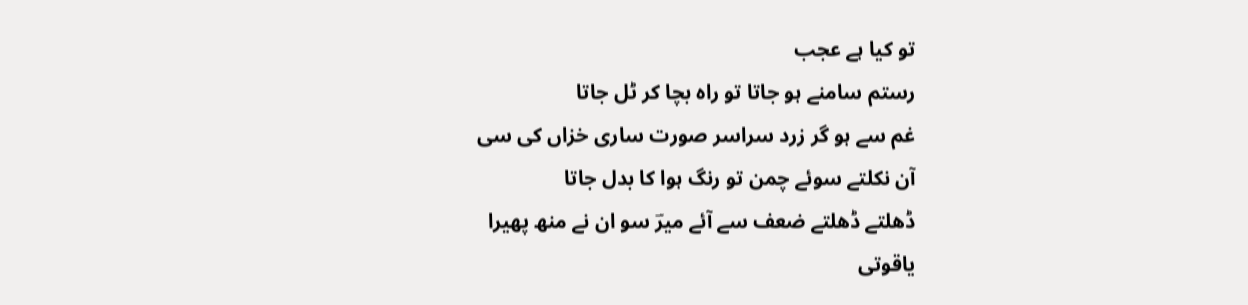تو کیا ہے عجب
رستم سامنے ہو جاتا تو راہ بچا کر ٹل جاتا
غم سے ہو گر زرد سراسر صورت ساری خزاں کی سی
آن نکلتے سوئے چمن تو رنگ ہوا کا بدل جاتا
ڈھلتے ڈھلتے ضعف سے آئے میرؔ سو ان نے منھ پھیرا
یاقوتی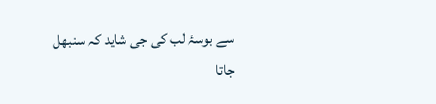سے بوسۂ لب کی جی شاید کہ سنبھل جاتا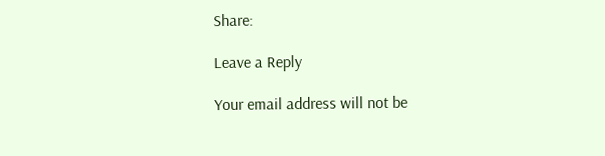Share:

Leave a Reply

Your email address will not be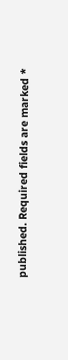published. Required fields are marked *